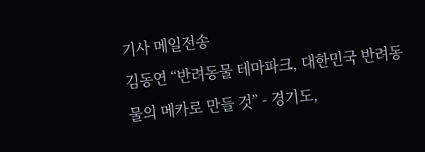기사 메일전송
김동연 “반려동물 테마파크, 대한민국 반려동물의 메카로 만들 것” - 경기도,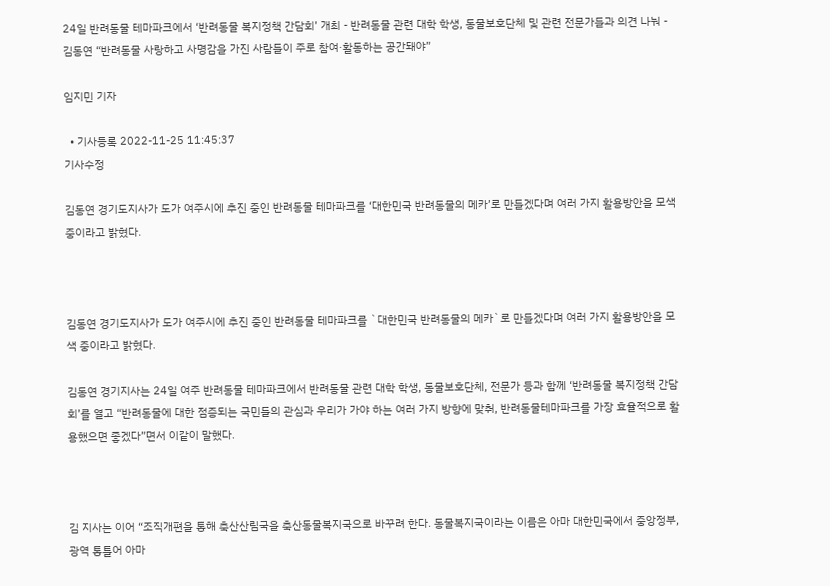24일 반려동물 테마파크에서 ‘반려동물 복지정책 간담회’ 개최 - 반려동물 관련 대학 학생, 동물보호단체 및 관련 전문가들과 의견 나눠 - 김동연 “반려동물 사랑하고 사명감을 가진 사람들이 주로 참여·활동하는 공간돼야”

임지민 기자

  • 기사등록 2022-11-25 11:45:37
기사수정

김동연 경기도지사가 도가 여주시에 추진 중인 반려동물 테마파크를 ‘대한민국 반려동물의 메카’로 만들겠다며 여러 가지 활용방안을 모색 중이라고 밝혔다.



김동연 경기도지사가 도가 여주시에 추진 중인 반려동물 테마파크를 `대한민국 반려동물의 메카`로 만들겠다며 여러 가지 활용방안을 모색 중이라고 밝혔다.

김동연 경기지사는 24일 여주 반려동물 테마파크에서 반려동물 관련 대학 학생, 동물보호단체, 전문가 등과 함께 ‘반려동물 복지정책 간담회’를 열고 “반려동물에 대한 점증되는 국민들의 관심과 우리가 가야 하는 여러 가지 방향에 맞춰, 반려동물테마파크를 가장 효율적으로 활용했으면 좋겠다”면서 이같이 말했다.



김 지사는 이어 “조직개편을 통해 축산산림국을 축산동물복지국으로 바꾸려 한다. 동물복지국이라는 이름은 아마 대한민국에서 중앙정부, 광역 통틀어 아마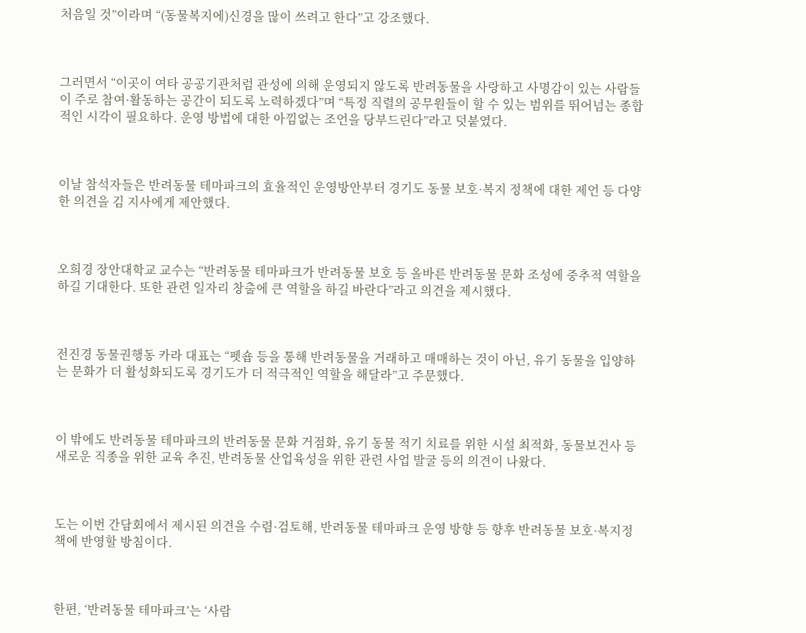처음일 것”이라며 “(동물복지에)신경을 많이 쓰려고 한다”고 강조했다.



그러면서 “이곳이 여타 공공기관처럼 관성에 의해 운영되지 않도록 반려동물을 사랑하고 사명감이 있는 사람들이 주로 참여·활동하는 공간이 되도록 노력하겠다”며 “특정 직렬의 공무원들이 할 수 있는 범위를 뛰어넘는 종합적인 시각이 필요하다. 운영 방법에 대한 아낌없는 조언을 당부드린다”라고 덧붙였다.



이날 참석자들은 반려동물 테마파크의 효율적인 운영방안부터 경기도 동물 보호·복지 정책에 대한 제언 등 다양한 의견을 김 지사에게 제안했다.



오희경 장안대학교 교수는 “반려동물 테마파크가 반려동물 보호 등 올바른 반려동물 문화 조성에 중추적 역할을 하길 기대한다. 또한 관련 일자리 창출에 큰 역할을 하길 바란다”라고 의견을 제시했다.



전진경 동물권행동 카라 대표는 “펫숍 등을 통해 반려동물을 거래하고 매매하는 것이 아닌, 유기 동물을 입양하는 문화가 더 활성화되도록 경기도가 더 적극적인 역할을 해달라”고 주문했다.



이 밖에도 반려동물 테마파크의 반려동물 문화 거점화, 유기 동물 적기 치료를 위한 시설 최적화, 동물보건사 등 새로운 직종을 위한 교육 추진, 반려동물 산업육성을 위한 관련 사업 발굴 등의 의견이 나왔다.



도는 이번 간담회에서 제시된 의견을 수렴·검토해, 반려동물 테마파크 운영 방향 등 향후 반려동물 보호·복지정책에 반영할 방침이다.



한편, ‘반려동물 테마파크’는 ‘사람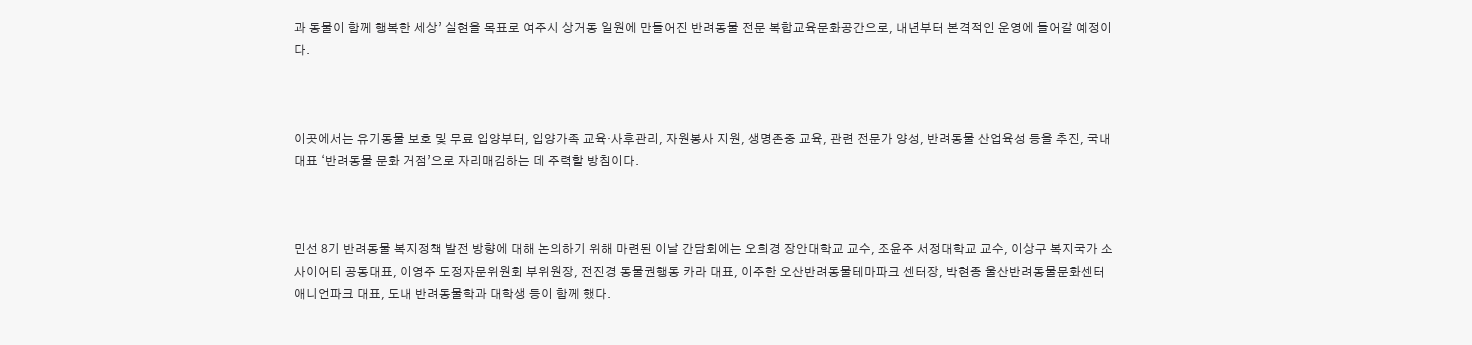과 동물이 함께 행복한 세상’ 실현을 목표로 여주시 상거동 일원에 만들어진 반려동물 전문 복합교육문화공간으로, 내년부터 본격적인 운영에 들어갈 예정이다.



이곳에서는 유기동물 보호 및 무료 입양부터, 입양가족 교육·사후관리, 자원봉사 지원, 생명존중 교육, 관련 전문가 양성, 반려동물 산업육성 등을 추진, 국내 대표 ‘반려동물 문화 거점’으로 자리매김하는 데 주력할 방침이다.



민선 8기 반려동물 복지정책 발전 방향에 대해 논의하기 위해 마련된 이날 간담회에는 오희경 장안대학교 교수, 조윤주 서정대학교 교수, 이상구 복지국가 소사이어티 공동대표, 이영주 도정자문위원회 부위원장, 전진경 동물권행동 카라 대표, 이주한 오산반려동물테마파크 센터장, 박현종 울산반려동물문화센터 애니언파크 대표, 도내 반려동물학과 대학생 등이 함께 했다.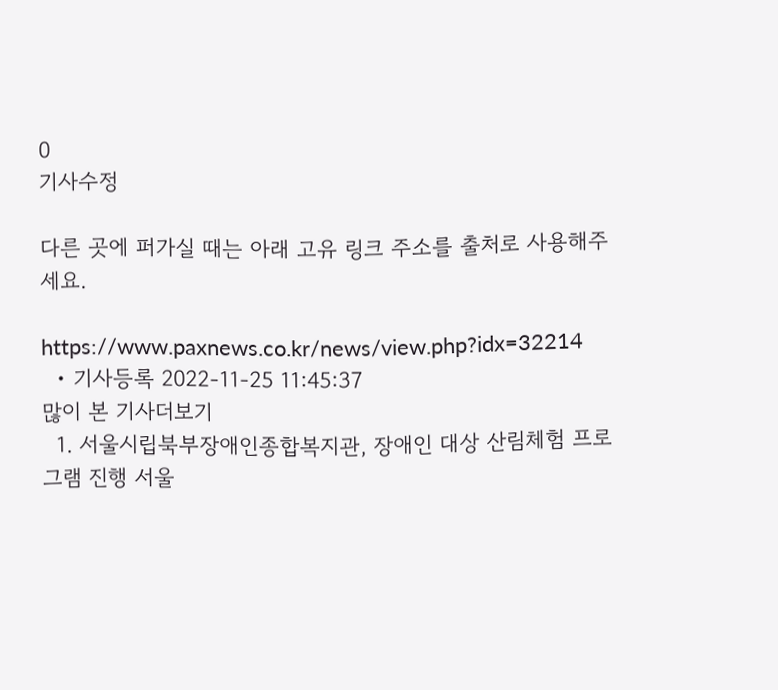0
기사수정

다른 곳에 퍼가실 때는 아래 고유 링크 주소를 출처로 사용해주세요.

https://www.paxnews.co.kr/news/view.php?idx=32214
  • 기사등록 2022-11-25 11:45:37
많이 본 기사더보기
  1. 서울시립북부장애인종합복지관, 장애인 대상 산림체험 프로그램 진행 서울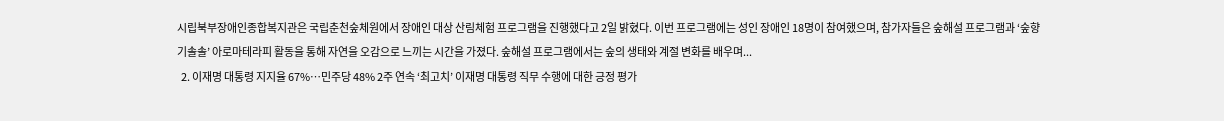시립북부장애인종합복지관은 국립춘천숲체원에서 장애인 대상 산림체험 프로그램을 진행했다고 2일 밝혔다. 이번 프로그램에는 성인 장애인 18명이 참여했으며, 참가자들은 숲해설 프로그램과 ‘숲향기솔솔’ 아로마테라피 활동을 통해 자연을 오감으로 느끼는 시간을 가졌다. 숲해설 프로그램에서는 숲의 생태와 계절 변화를 배우며...
  2. 이재명 대통령 지지율 67%…민주당 48% 2주 연속 ‘최고치’ 이재명 대통령 직무 수행에 대한 긍정 평가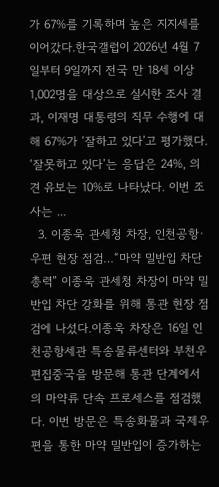가 67%를 기록하며 높은 지지세를 이어갔다.한국갤럽이 2026년 4월 7일부터 9일까지 전국 만 18세 이상 1,002명을 대상으로 실시한 조사 결과, 이재명 대통령의 직무 수행에 대해 67%가 ‘잘하고 있다’고 평가했다. ‘잘못하고 있다’는 응답은 24%, 의견 유보는 10%로 나타났다. 이번 조사는 ...
  3. 이종욱 관세청 차장, 인천공항·우편 현장 점검…“마약 밀반입 차단 총력” 이종욱 관세청 차장이 마약 밀반입 차단 강화를 위해 통관 현장 점검에 나섰다.이종욱 차장은 16일 인천공항세관 특송물류센터와 부천우편집중국을 방문해 통관 단계에서의 마약류 단속 프로세스를 점검했다. 이번 방문은 특송화물과 국제우편을 통한 마약 밀반입이 증가하는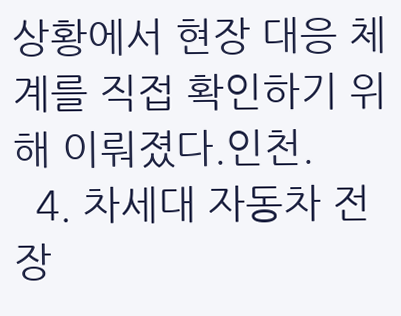상황에서 현장 대응 체계를 직접 확인하기 위해 이뤄졌다.인천.
  4. 차세대 자동차 전장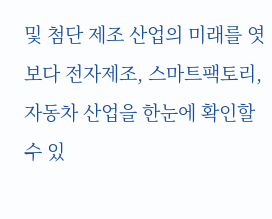및 첨단 제조 산업의 미래를 엿보다 전자제조, 스마트팩토리, 자동차 산업을 한눈에 확인할 수 있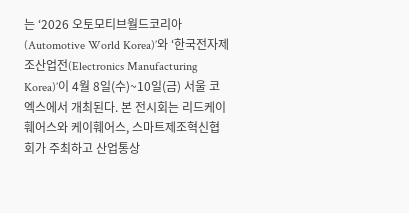는 ‘2026 오토모티브월드코리아(Automotive World Korea)’와 ‘한국전자제조산업전(Electronics Manufacturing Korea)’이 4월 8일(수)~10일(금) 서울 코엑스에서 개최된다. 본 전시회는 리드케이훼어스와 케이훼어스, 스마트제조혁신협회가 주최하고 산업통상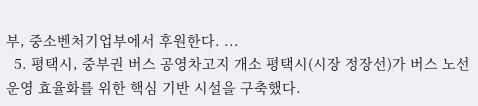부, 중소벤처기업부에서 후원한다. ...
  5. 평택시, 중부권 버스 공영차고지 개소 평택시(시장 정장선)가 버스 노선 운영 효율화를 위한 핵심 기반 시설을 구축했다.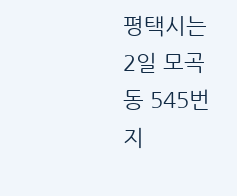평택시는 2일 모곡동 545번지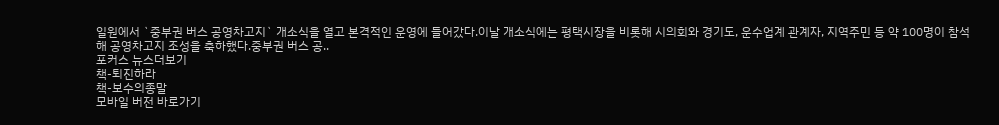일원에서 `중부권 버스 공영차고지` 개소식을 열고 본격적인 운영에 들어갔다.이날 개소식에는 평택시장을 비롯해 시의회와 경기도, 운수업계 관계자, 지역주민 등 약 100명이 참석해 공영차고지 조성을 축하했다.중부권 버스 공..
포커스 뉴스더보기
책-퇴진하라
책-보수의종말
모바일 버전 바로가기